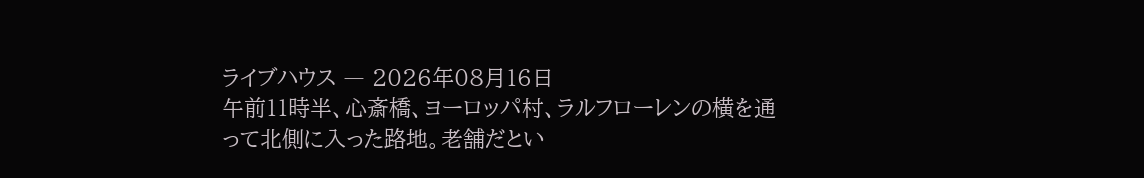ライブハウス ― 2026年08月16日
午前11時半、心斎橋、ヨーロッパ村、ラルフローレンの横を通って北側に入った路地。老舗だとい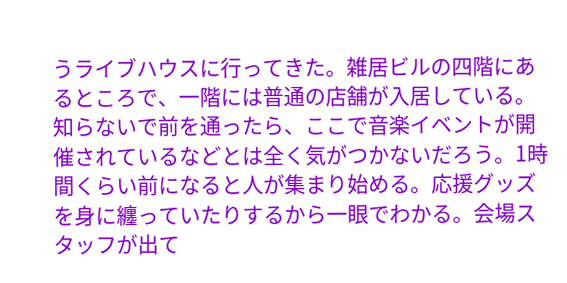うライブハウスに行ってきた。雑居ビルの四階にあるところで、一階には普通の店舗が入居している。知らないで前を通ったら、ここで音楽イベントが開催されているなどとは全く気がつかないだろう。1時間くらい前になると人が集まり始める。応援グッズを身に纏っていたりするから一眼でわかる。会場スタッフが出て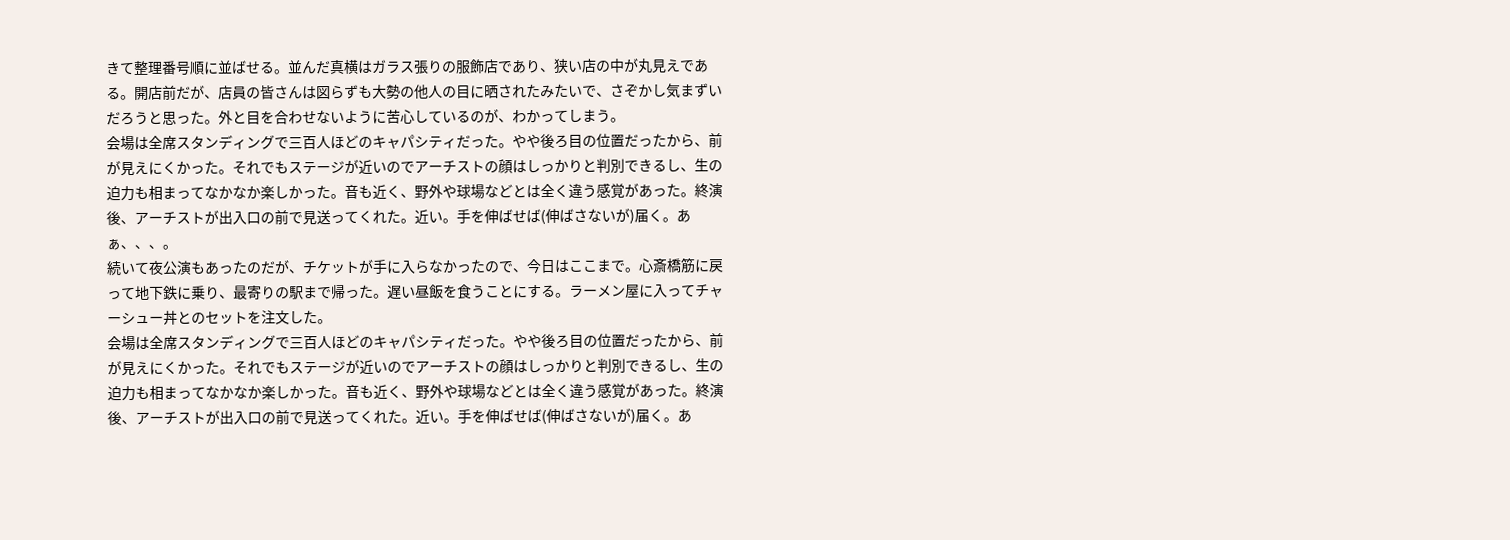きて整理番号順に並ばせる。並んだ真横はガラス張りの服飾店であり、狭い店の中が丸見えである。開店前だが、店員の皆さんは図らずも大勢の他人の目に晒されたみたいで、さぞかし気まずいだろうと思った。外と目を合わせないように苦心しているのが、わかってしまう。
会場は全席スタンディングで三百人ほどのキャパシティだった。やや後ろ目の位置だったから、前が見えにくかった。それでもステージが近いのでアーチストの顔はしっかりと判別できるし、生の迫力も相まってなかなか楽しかった。音も近く、野外や球場などとは全く違う感覚があった。終演後、アーチストが出入口の前で見送ってくれた。近い。手を伸ばせば(伸ばさないが)届く。あぁ、、、。
続いて夜公演もあったのだが、チケットが手に入らなかったので、今日はここまで。心斎橋筋に戻って地下鉄に乗り、最寄りの駅まで帰った。遅い昼飯を食うことにする。ラーメン屋に入ってチャーシュー丼とのセットを注文した。
会場は全席スタンディングで三百人ほどのキャパシティだった。やや後ろ目の位置だったから、前が見えにくかった。それでもステージが近いのでアーチストの顔はしっかりと判別できるし、生の迫力も相まってなかなか楽しかった。音も近く、野外や球場などとは全く違う感覚があった。終演後、アーチストが出入口の前で見送ってくれた。近い。手を伸ばせば(伸ばさないが)届く。あ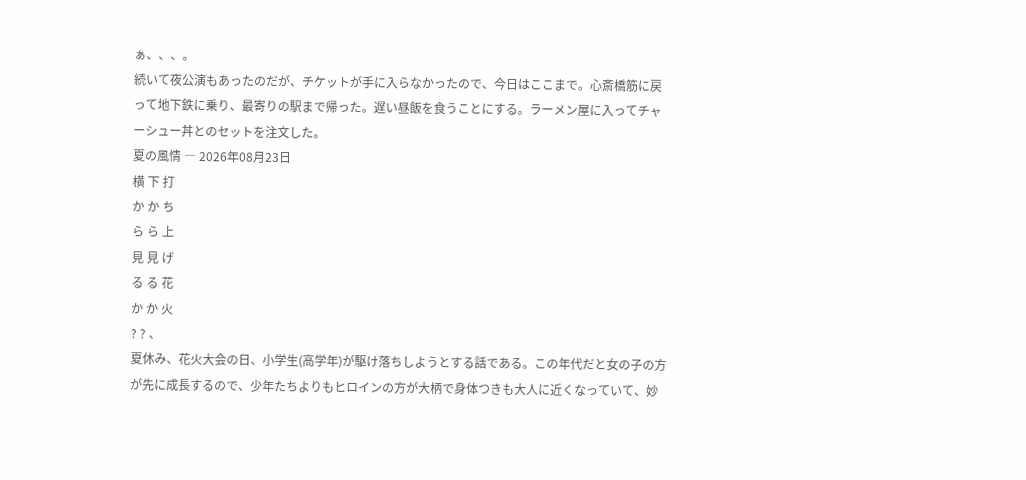ぁ、、、。
続いて夜公演もあったのだが、チケットが手に入らなかったので、今日はここまで。心斎橋筋に戻って地下鉄に乗り、最寄りの駅まで帰った。遅い昼飯を食うことにする。ラーメン屋に入ってチャーシュー丼とのセットを注文した。
夏の風情 ― 2026年08月23日
横 下 打
か か ち
ら ら 上
見 見 げ
る る 花
か か 火
? ? 、
夏休み、花火大会の日、小学生(高学年)が駆け落ちしようとする話である。この年代だと女の子の方が先に成長するので、少年たちよりもヒロインの方が大柄で身体つきも大人に近くなっていて、妙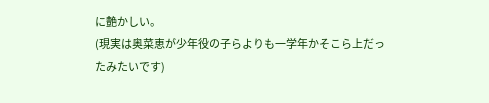に艶かしい。
(現実は奥菜恵が少年役の子らよりも一学年かそこら上だったみたいです)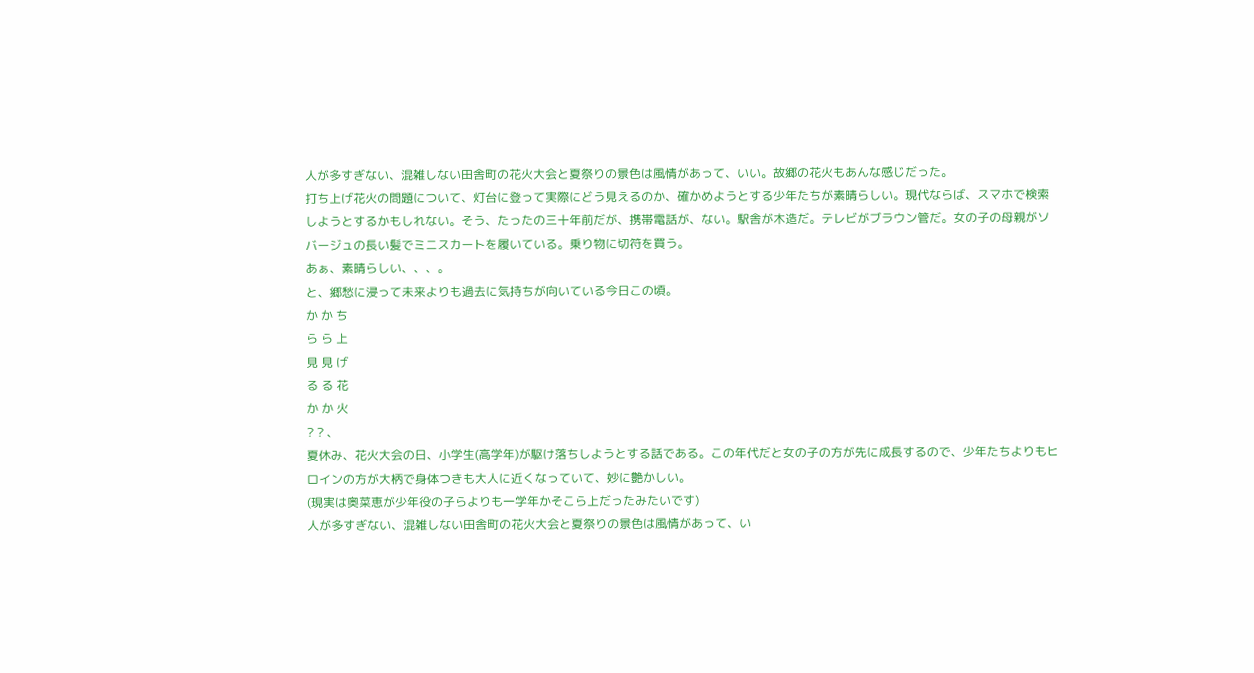人が多すぎない、混雑しない田舎町の花火大会と夏祭りの景色は風情があって、いい。故郷の花火もあんな感じだった。
打ち上げ花火の問題について、灯台に登って実際にどう見えるのか、確かめようとする少年たちが素晴らしい。現代ならば、スマホで検索しようとするかもしれない。そう、たったの三十年前だが、携帯電話が、ない。駅舎が木造だ。テレビがブラウン管だ。女の子の母親がソバージュの長い髪でミニスカートを履いている。乗り物に切符を買う。
あぁ、素晴らしい、、、。
と、郷愁に浸って未来よりも過去に気持ちが向いている今日この頃。
か か ち
ら ら 上
見 見 げ
る る 花
か か 火
? ? 、
夏休み、花火大会の日、小学生(高学年)が駆け落ちしようとする話である。この年代だと女の子の方が先に成長するので、少年たちよりもヒロインの方が大柄で身体つきも大人に近くなっていて、妙に艶かしい。
(現実は奥菜恵が少年役の子らよりも一学年かそこら上だったみたいです)
人が多すぎない、混雑しない田舎町の花火大会と夏祭りの景色は風情があって、い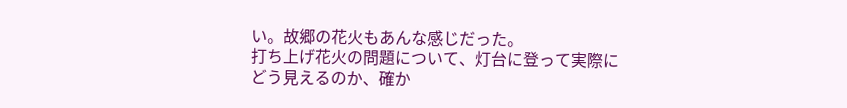い。故郷の花火もあんな感じだった。
打ち上げ花火の問題について、灯台に登って実際にどう見えるのか、確か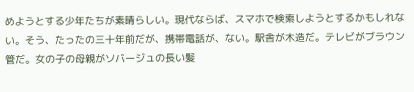めようとする少年たちが素晴らしい。現代ならば、スマホで検索しようとするかもしれない。そう、たったの三十年前だが、携帯電話が、ない。駅舎が木造だ。テレビがブラウン管だ。女の子の母親がソバージュの長い髪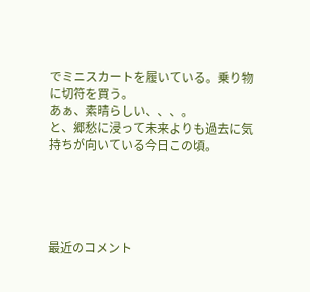でミニスカートを履いている。乗り物に切符を買う。
あぁ、素晴らしい、、、。
と、郷愁に浸って未来よりも過去に気持ちが向いている今日この頃。





最近のコメント